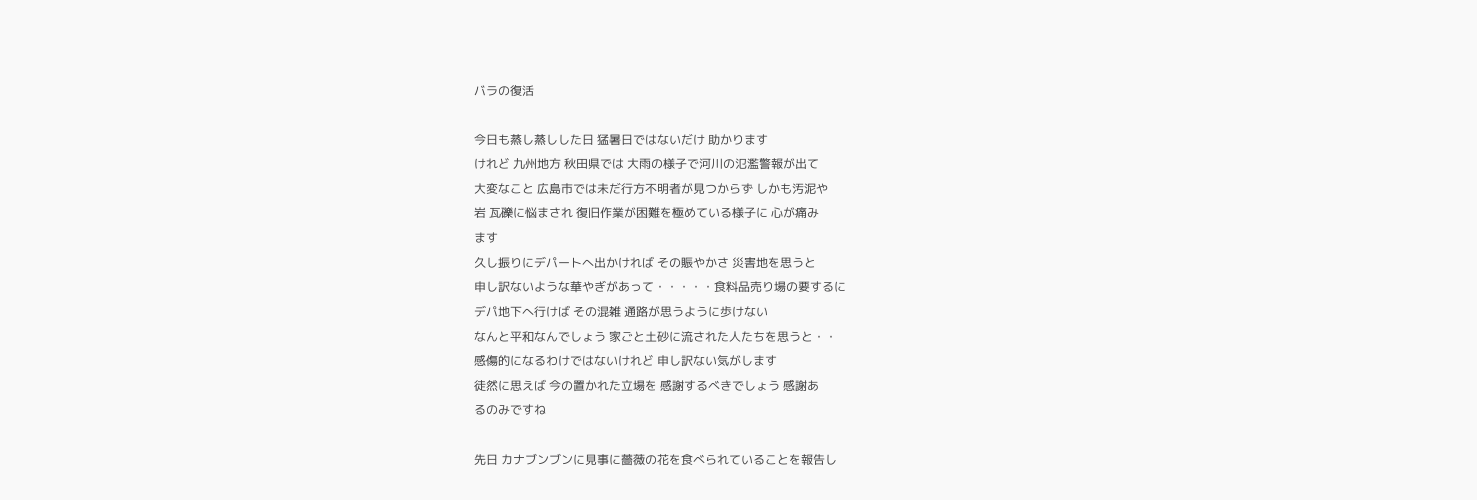バラの復活

今日も蒸し蒸しした日 猛暑日ではないだけ 助かります
けれど 九州地方 秋田県では 大雨の様子で河川の氾濫警報が出て
大変なこと 広島市では未だ行方不明者が見つからず しかも汚泥や
岩 瓦礫に悩まされ 復旧作業が困難を極めている様子に 心が痛み
ます
久し振りにデパートへ出かければ その賑やかさ 災害地を思うと
申し訳ないような華やぎがあって・・・・・食料品売り場の要するに
デパ地下へ行けば その混雑 通路が思うように歩けない
なんと平和なんでしょう 家ごと土砂に流された人たちを思うと・・
感傷的になるわけではないけれど 申し訳ない気がします
徒然に思えば 今の置かれた立場を 感謝するべきでしょう 感謝あ
るのみですね

先日 カナブンブンに見事に薔薇の花を食べられていることを報告し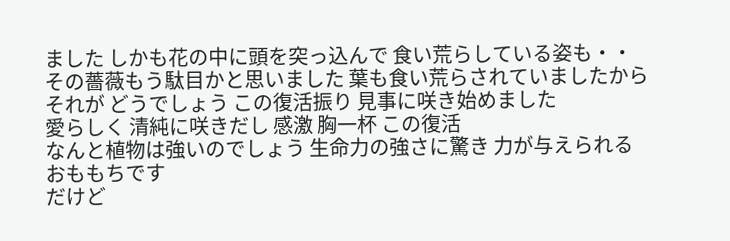ました しかも花の中に頭を突っ込んで 食い荒らしている姿も・・
その薔薇もう駄目かと思いました 葉も食い荒らされていましたから
それが どうでしょう この復活振り 見事に咲き始めました
愛らしく 清純に咲きだし 感激 胸一杯 この復活
なんと植物は強いのでしょう 生命力の強さに驚き 力が与えられる
おももちです
だけど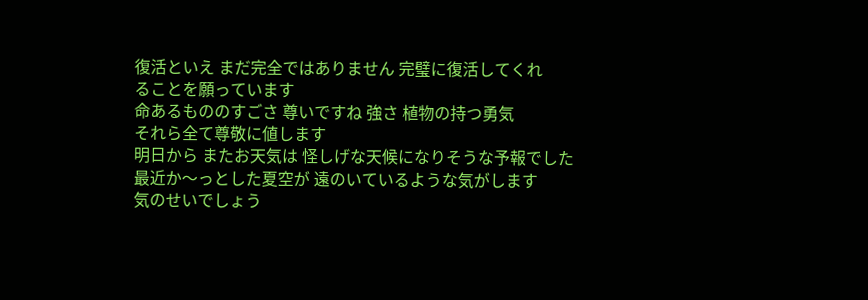復活といえ まだ完全ではありません 完璧に復活してくれ
ることを願っています
命あるもののすごさ 尊いですね 強さ 植物の持つ勇気
それら全て尊敬に値します
明日から またお天気は 怪しげな天候になりそうな予報でした
最近か〜っとした夏空が 遠のいているような気がします
気のせいでしょう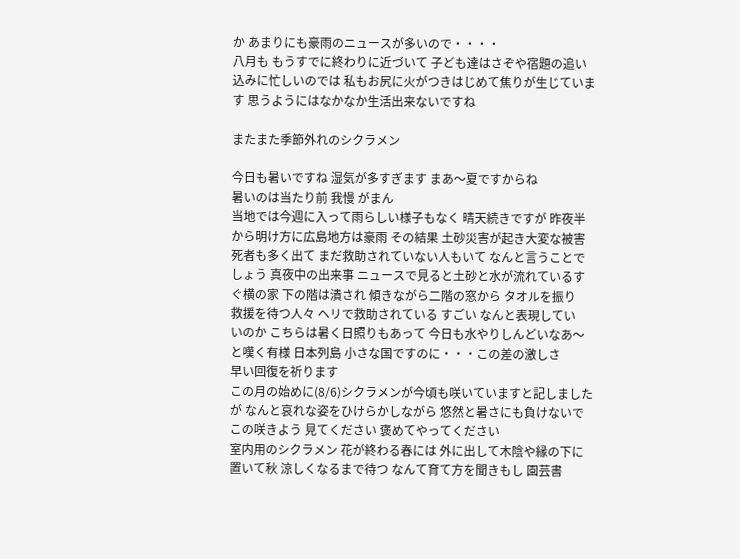か あまりにも豪雨のニュースが多いので・・・・
八月も もうすでに終わりに近づいて 子ども達はさぞや宿題の追い
込みに忙しいのでは 私もお尻に火がつきはじめて焦りが生じていま
す 思うようにはなかなか生活出来ないですね

またまた季節外れのシクラメン

今日も暑いですね 湿気が多すぎます まあ〜夏ですからね
暑いのは当たり前 我慢 がまん
当地では今週に入って雨らしい様子もなく 晴天続きですが 昨夜半
から明け方に広島地方は豪雨 その結果 土砂災害が起き大変な被害
死者も多く出て まだ救助されていない人もいて なんと言うことで
しょう 真夜中の出来事 ニュースで見ると土砂と水が流れているす
ぐ横の家 下の階は潰され 傾きながら二階の窓から タオルを振り
救援を待つ人々 ヘリで救助されている すごい なんと表現してい
いのか こちらは暑く日照りもあって 今日も水やりしんどいなあ〜
と嘆く有様 日本列島 小さな国ですのに・・・この差の激しさ
早い回復を祈ります
この月の始めに(8/6)シクラメンが今頃も咲いていますと記しました
が なんと哀れな姿をひけらかしながら 悠然と暑さにも負けないで
この咲きよう 見てください 褒めてやってください
室内用のシクラメン 花が終わる春には 外に出して木陰や縁の下に
置いて秋 涼しくなるまで待つ なんて育て方を聞きもし 園芸書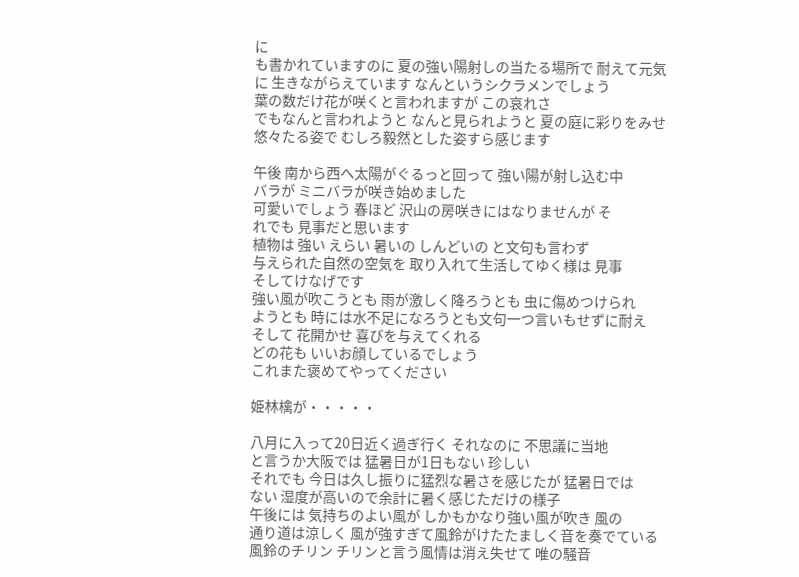に
も書かれていますのに 夏の強い陽射しの当たる場所で 耐えて元気
に 生きながらえています なんというシクラメンでしょう
葉の数だけ花が咲くと言われますが この哀れさ
でもなんと言われようと なんと見られようと 夏の庭に彩りをみせ
悠々たる姿で むしろ毅然とした姿すら感じます

午後 南から西へ太陽がぐるっと回って 強い陽が射し込む中
バラが ミニバラが咲き始めました
可愛いでしょう 春ほど 沢山の房咲きにはなりませんが そ
れでも 見事だと思います
植物は 強い えらい 暑いの しんどいの と文句も言わず
与えられた自然の空気を 取り入れて生活してゆく様は 見事
そしてけなげです
強い風が吹こうとも 雨が激しく降ろうとも 虫に傷めつけられ
ようとも 時には水不足になろうとも文句一つ言いもせずに耐え
そして 花開かせ 喜びを与えてくれる
どの花も いいお顔しているでしょう
これまた褒めてやってください

姫林檎が・・・・・

八月に入って20日近く過ぎ行く それなのに 不思議に当地
と言うか大阪では 猛暑日が1日もない 珍しい
それでも 今日は久し振りに猛烈な暑さを感じたが 猛暑日では
ない 湿度が高いので余計に暑く感じただけの様子
午後には 気持ちのよい風が しかもかなり強い風が吹き 風の
通り道は涼しく 風が強すぎて風鈴がけたたましく音を奏でている
風鈴のチリン チリンと言う風情は消え失せて 唯の騒音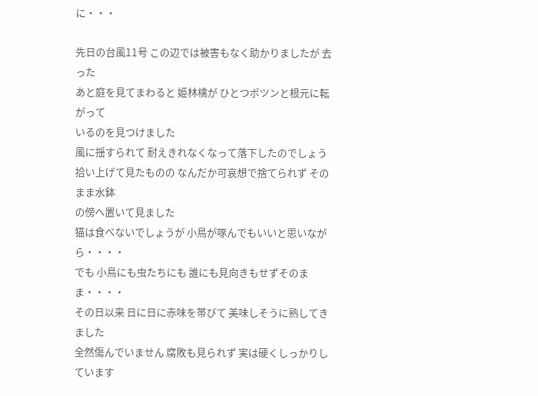に・・・

先日の台風11号 この辺では被害もなく助かりましたが 去った
あと庭を見てまわると 姫林檎が ひとつポツンと根元に転がって
いるのを見つけました
風に揺すられて 耐えきれなくなって落下したのでしょう
拾い上げて見たものの なんだか可哀想で捨てられず そのまま水鉢
の傍へ置いて見ました
猫は食べないでしょうが 小鳥が啄んでもいいと思いながら・・・・
でも 小鳥にも虫たちにも 誰にも見向きもせずそのまま・・・・
その日以来 日に日に赤味を帯びて 美味しそうに熟してきました
全然傷んでいません 腐敗も見られず 実は硬くしっかりしています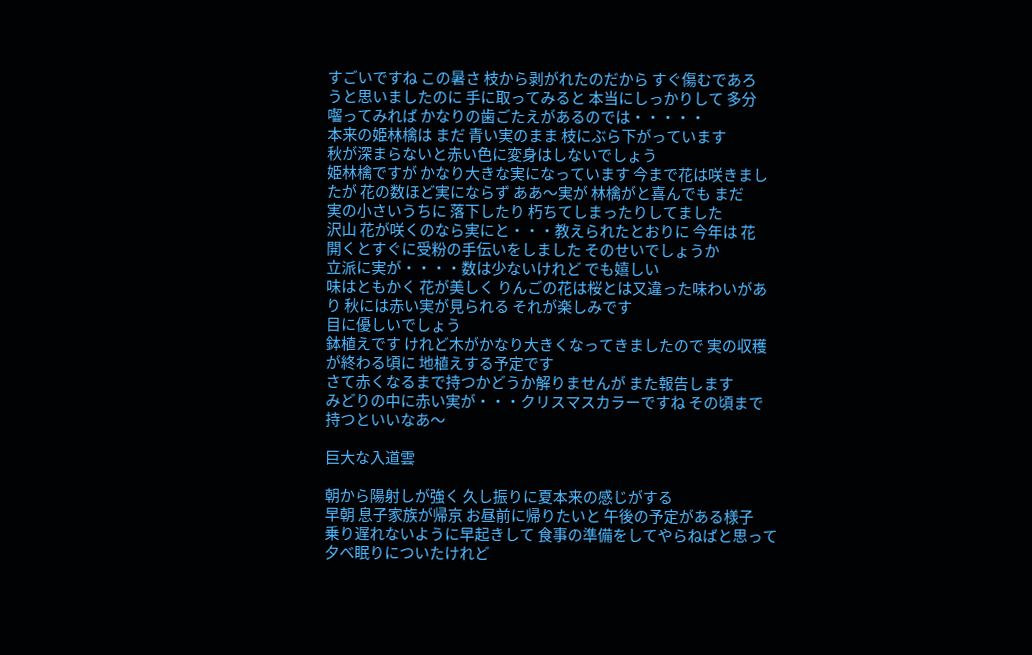すごいですね この暑さ 枝から剥がれたのだから すぐ傷むであろ
うと思いましたのに 手に取ってみると 本当にしっかりして 多分
囓ってみれば かなりの歯ごたえがあるのでは・・・・・
本来の姫林檎は まだ 青い実のまま 枝にぶら下がっています
秋が深まらないと赤い色に変身はしないでしょう
姫林檎ですが かなり大きな実になっています 今まで花は咲きまし
たが 花の数ほど実にならず ああ〜実が 林檎がと喜んでも まだ
実の小さいうちに 落下したり 朽ちてしまったりしてました
沢山 花が咲くのなら実にと・・・教えられたとおりに 今年は 花
開くとすぐに受粉の手伝いをしました そのせいでしょうか
立派に実が・・・・数は少ないけれど でも嬉しい
味はともかく 花が美しく りんごの花は桜とは又違った味わいがあ
り 秋には赤い実が見られる それが楽しみです
目に優しいでしょう
鉢植えです けれど木がかなり大きくなってきましたので 実の収穫
が終わる頃に 地植えする予定です
さて赤くなるまで持つかどうか解りませんが また報告します
みどりの中に赤い実が・・・クリスマスカラーですね その頃まで
持つといいなあ〜

巨大な入道雲

朝から陽射しが強く 久し振りに夏本来の感じがする
早朝 息子家族が帰京 お昼前に帰りたいと 午後の予定がある様子
乗り遅れないように早起きして 食事の準備をしてやらねばと思って
夕べ眠りについたけれど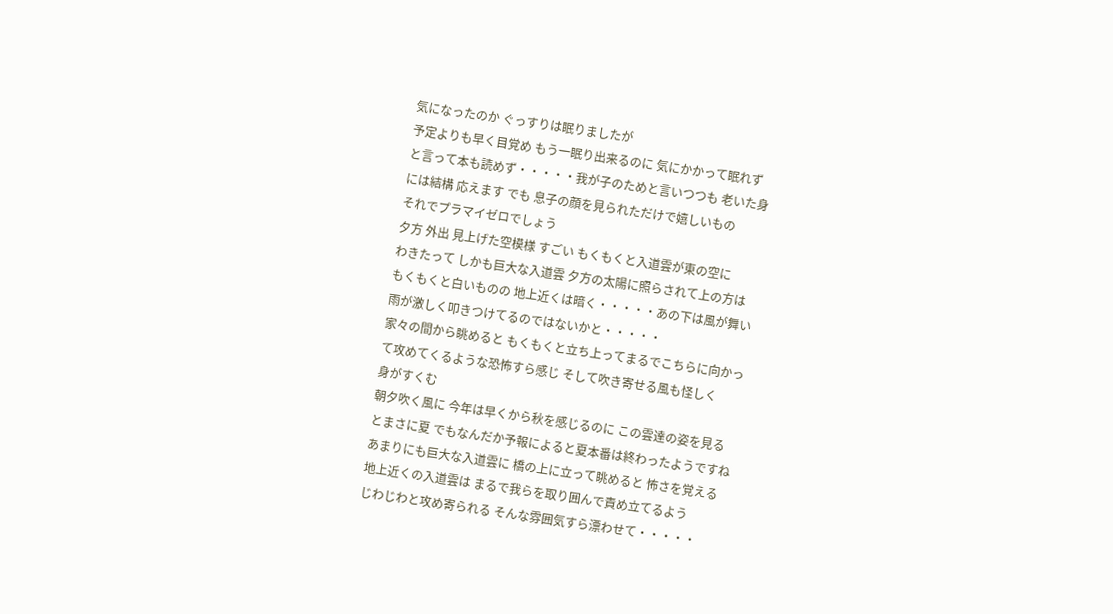気になったのか ぐっすりは眠りましたが
予定よりも早く目覚め もう一眠り出来るのに 気にかかって眠れず
と言って本も読めず・・・・・我が子のためと言いつつも 老いた身
には結構 応えます でも 息子の顔を見られただけで嬉しいもの
それでプラマイゼロでしょう
夕方 外出 見上げた空模様 すごい もくもくと入道雲が東の空に
わきたって しかも巨大な入道雲 夕方の太陽に照らされて上の方は
もくもくと白いものの 地上近くは暗く・・・・・あの下は風が舞い
雨が激しく叩きつけてるのではないかと・・・・・
家々の間から眺めると もくもくと立ち上ってまるでこちらに向かっ
て攻めてくるような恐怖すら感じ そして吹き寄せる風も怪しく
身がすくむ
朝夕吹く風に 今年は早くから秋を感じるのに この雲達の姿を見る
とまさに夏 でもなんだか予報によると夏本番は終わったようですね
あまりにも巨大な入道雲に 橋の上に立って眺めると 怖さを覚える
地上近くの入道雲は まるで我らを取り囲んで責め立てるよう
じわじわと攻め寄られる そんな雰囲気すら漂わせて・・・・・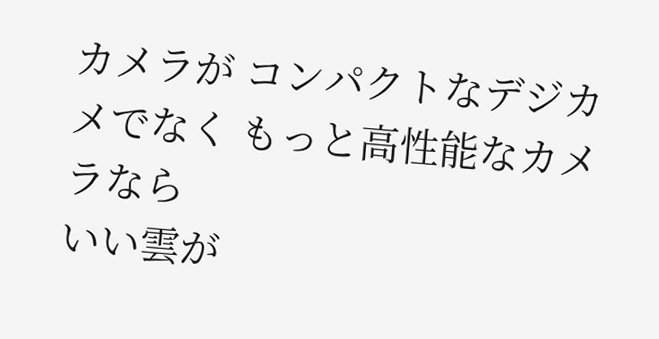カメラが コンパクトなデジカメでなく もっと高性能なカメラなら
いい雲が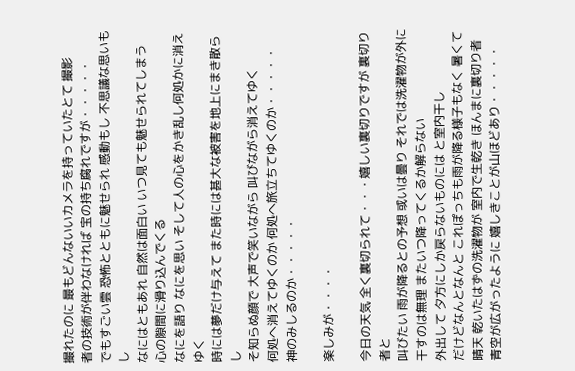撮れたのに 最もどんないいカメラを持っていたとて 撮影
者の技術が伴わなければ 宝の持ち腐れですが・・・・・
でもすごい雲 恐怖とともに魅せられ 感動もし 不思議な思いもし
なにはともあれ 自然は面白い いつ見ても魅せられてしまう
心の隙間に滑り込んでくる
なにを語り なにを思い そして人の心をかき乱し何処かに消えゆく
時には夢だけ与えて また時には甚大な被害を地上にまき散らし
そ知らぬ顔で 大声で笑いながら 叫びながら消えてゆく
何処へ消えてゆくのか 何処へ旅立ちてゆくのか・・・・・
神のみしるのか・・・・・

楽しみが・・・・

今日の天気 全く裏切られて・・・嬉しい裏切りですが 裏切り者と
叫びたい 雨が降るとの予想 或いは曇り それでは洗濯物が外に
干すのは無理 またいつ降ってくるか解らない
外出して 夕方にしか戻らないものには と室内干し
だけどなんとなんと これぽっちも雨が降る様子もなく 暑くて
晴天 乾いたはずの洗濯物が 室内で生乾き ほんまに裏切り者
青空が広がったように 嬉しきことが山ほどあり・・・・・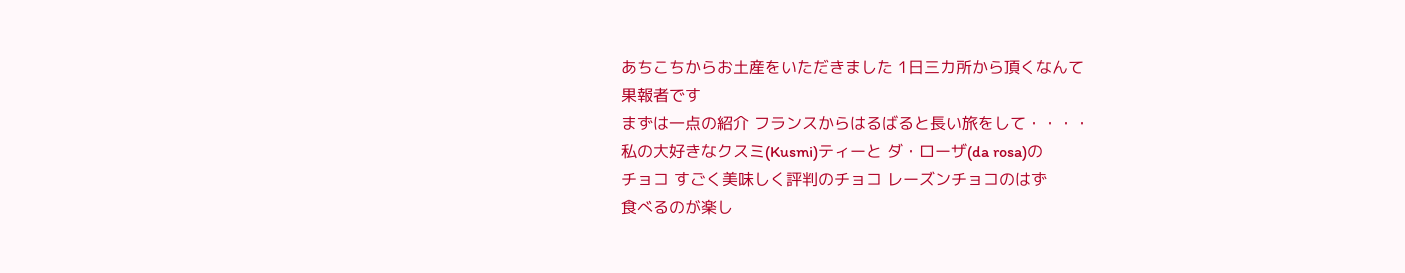あちこちからお土産をいただきました 1日三カ所から頂くなんて
果報者です
まずは一点の紹介 フランスからはるばると長い旅をして・・・・
私の大好きなクスミ(Kusmi)ティーと ダ・ローザ(da rosa)の
チョコ すごく美味しく評判のチョコ レーズンチョコのはず
食べるのが楽し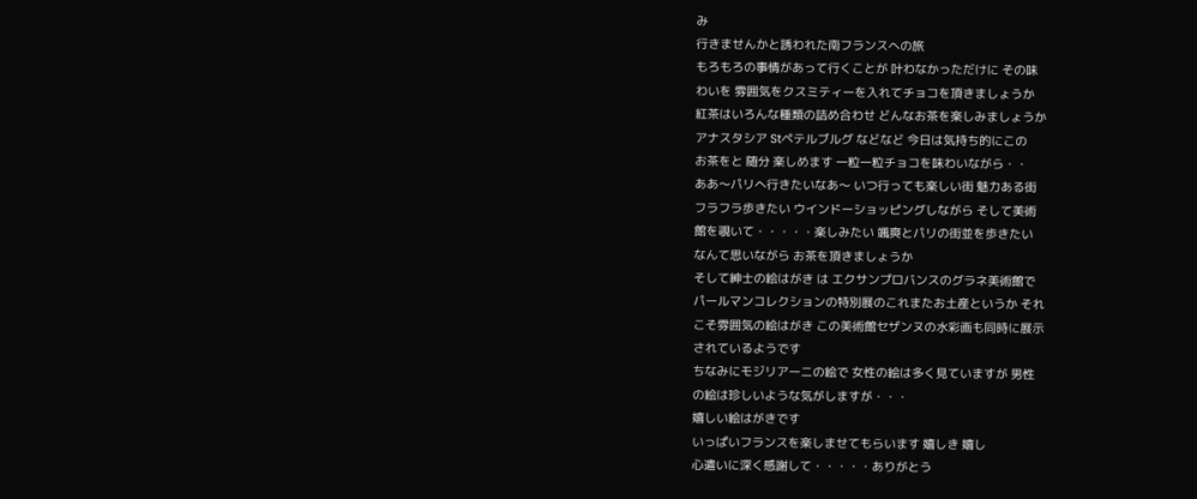み
行きませんかと誘われた南フランスへの旅
もろもろの事情があって行くことが 叶わなかっただけに その味
わいを 雰囲気をクスミティーを入れてチョコを頂きましょうか
紅茶はいろんな種類の詰め合わせ どんなお茶を楽しみましょうか
アナスタシア Stペテルブルグ などなど 今日は気持ち的にこの
お茶をと 随分 楽しめます 一粒一粒チョコを味わいながら・・
ああ〜パリへ行きたいなあ〜 いつ行っても楽しい街 魅力ある街
フラフラ歩きたい ウインドーショッピングしながら そして美術
館を覗いて・・・・・楽しみたい 颯爽とパリの街並を歩きたい
なんて思いながら お茶を頂きましょうか
そして紳士の絵はがき は エクサンプロバンスのグラネ美術館で
パールマンコレクションの特別展のこれまたお土産というか それ
こそ雰囲気の絵はがき この美術館セザンヌの水彩画も同時に展示
されているようです
ちなみにモジリアーニの絵で 女性の絵は多く見ていますが 男性
の絵は珍しいような気がしますが・・・
嬉しい絵はがきです
いっぱいフランスを楽しませてもらいます 嬉しき 嬉し
心遣いに深く感謝して・・・・・ありがとう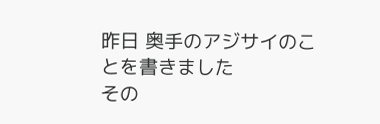昨日 奥手のアジサイのことを書きました
その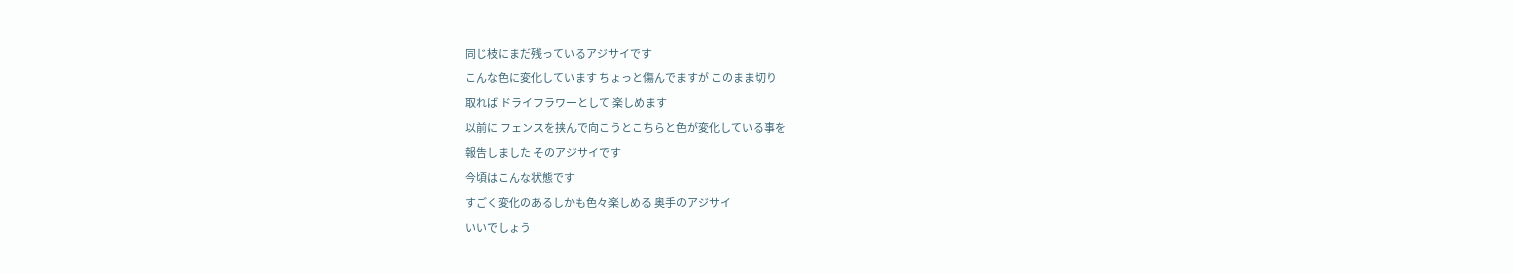同じ枝にまだ残っているアジサイです
こんな色に変化しています ちょっと傷んでますが このまま切り
取れば ドライフラワーとして 楽しめます
以前に フェンスを挟んで向こうとこちらと色が変化している事を
報告しました そのアジサイです
今頃はこんな状態です
すごく変化のあるしかも色々楽しめる 奥手のアジサイ
いいでしょう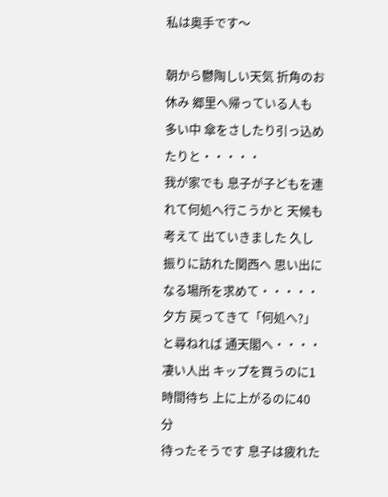私は奥手です〜

朝から鬱陶しい天気 折角のお休み 郷里へ帰っている人も
多い中 傘をさしたり引っ込めたりと・・・・・
我が家でも 息子が子どもを連れて何処へ行こうかと 天候も
考えて 出ていきました 久し振りに訪れた関西へ 思い出に
なる場所を求めて・・・・・
夕方 戻ってきて「何処へ?」と尋ねれば 通天閣へ・・・・
凄い人出 キップを買うのに1時間待ち 上に上がるのに40分
待ったそうです 息子は疲れた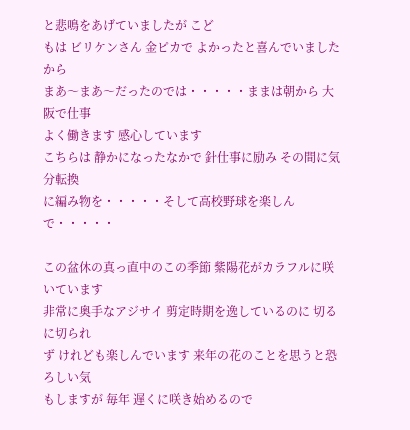と悲鳴をあげていましたが こど
もは ビリケンさん 金ピカで よかったと喜んでいましたから
まあ〜まあ〜だったのでは・・・・・ままは朝から 大阪で仕事
よく働きます 感心しています
こちらは 静かになったなかで 針仕事に励み その間に気分転換
に編み物を・・・・・そして高校野球を楽しんで・・・・・

この盆休の真っ直中のこの季節 紫陽花がカラフルに咲いています
非常に奥手なアジサイ 剪定時期を逸しているのに 切るに切られ
ず けれども楽しんでいます 来年の花のことを思うと恐ろしい気
もしますが 毎年 遅くに咲き始めるので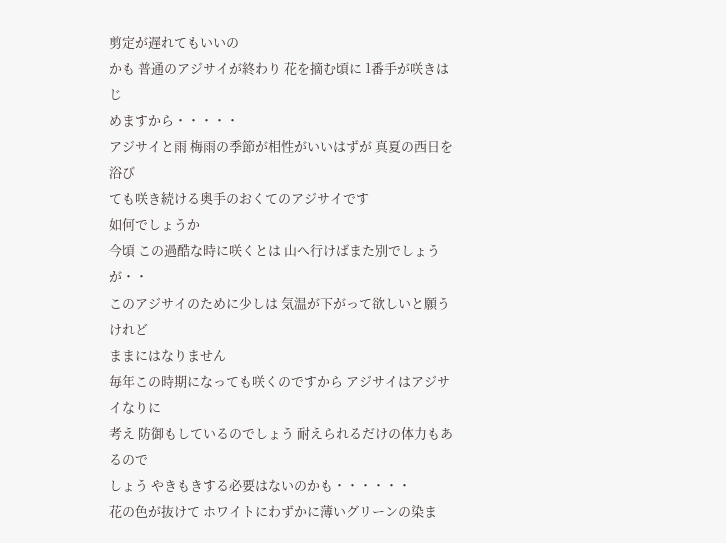剪定が遅れてもいいの
かも 普通のアジサイが終わり 花を摘む頃に 1番手が咲きはじ
めますから・・・・・
アジサイと雨 梅雨の季節が相性がいいはずが 真夏の西日を浴び
ても咲き続ける奥手のおくてのアジサイです
如何でしょうか
今頃 この過酷な時に咲くとは 山へ行けばまた別でしょうが・・
このアジサイのために少しは 気温が下がって欲しいと願うけれど
ままにはなりません
毎年この時期になっても咲くのですから アジサイはアジサイなりに
考え 防御もしているのでしょう 耐えられるだけの体力もあるので
しょう やきもきする必要はないのかも・・・・・・
花の色が抜けて ホワイトにわずかに薄いグリーンの染ま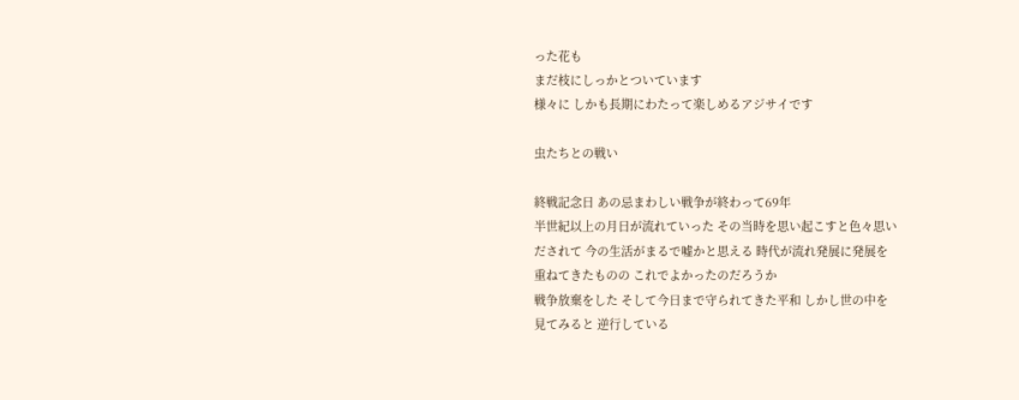った花も
まだ枝にしっかとついています
様々に しかも長期にわたって楽しめるアジサイです

虫たちとの戦い

終戦記念日 あの忌まわしい戦争が終わって69年
半世紀以上の月日が流れていった その当時を思い起こすと色々思い
だされて 今の生活がまるで嘘かと思える 時代が流れ発展に発展を
重ねてきたものの これでよかったのだろうか
戦争放棄をした そして今日まで守られてきた平和 しかし世の中を
見てみると 逆行している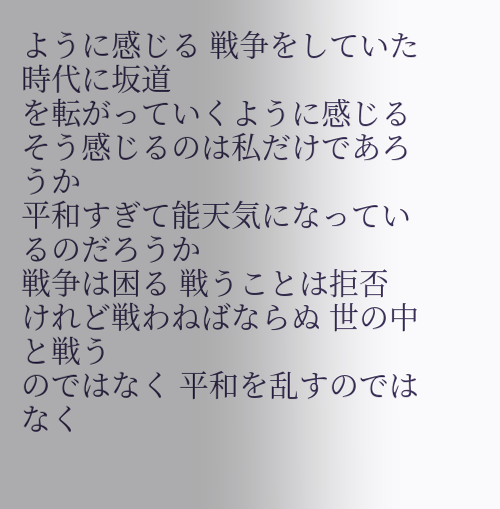ように感じる 戦争をしていた時代に坂道
を転がっていくように感じる そう感じるのは私だけであろうか
平和すぎて能天気になっているのだろうか
戦争は困る 戦うことは拒否 けれど戦わねばならぬ 世の中と戦う
のではなく 平和を乱すのではなく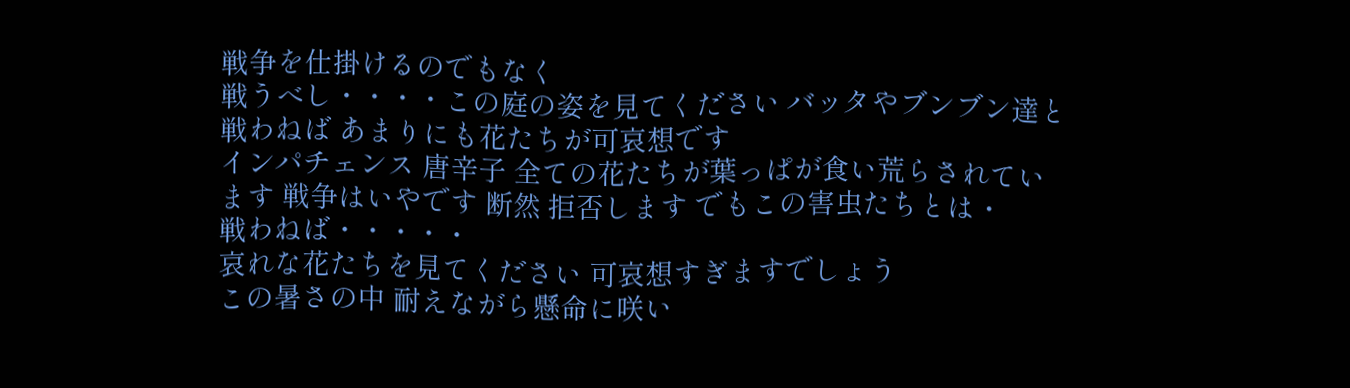戦争を仕掛けるのでもなく
戦うべし・・・・この庭の姿を見てください バッタやブンブン達と
戦わねば あまりにも花たちが可哀想です
インパチェンス 唐辛子 全ての花たちが葉っぱが食い荒らされてい
ます 戦争はいやです 断然 拒否します でもこの害虫たちとは・
戦わねば・・・・・
哀れな花たちを見てください 可哀想すぎますでしょう
この暑さの中 耐えながら懸命に咲い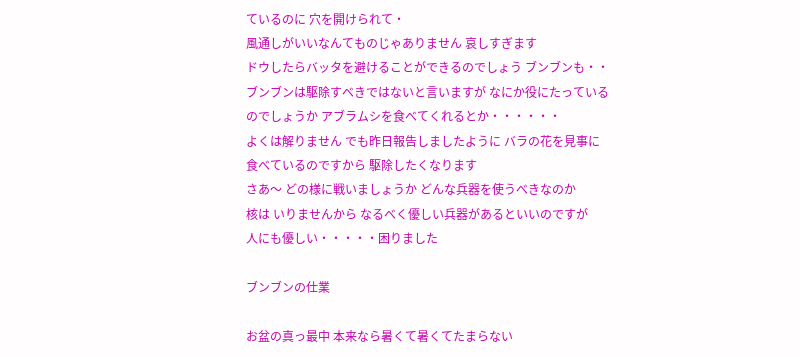ているのに 穴を開けられて・
風通しがいいなんてものじゃありません 哀しすぎます
ドウしたらバッタを避けることができるのでしょう ブンブンも・・
ブンブンは駆除すべきではないと言いますが なにか役にたっている
のでしょうか アブラムシを食べてくれるとか・・・・・・
よくは解りません でも昨日報告しましたように バラの花を見事に
食べているのですから 駆除したくなります
さあ〜 どの様に戦いましょうか どんな兵器を使うべきなのか
核は いりませんから なるべく優しい兵器があるといいのですが
人にも優しい・・・・・困りました

ブンブンの仕業

お盆の真っ最中 本来なら暑くて暑くてたまらない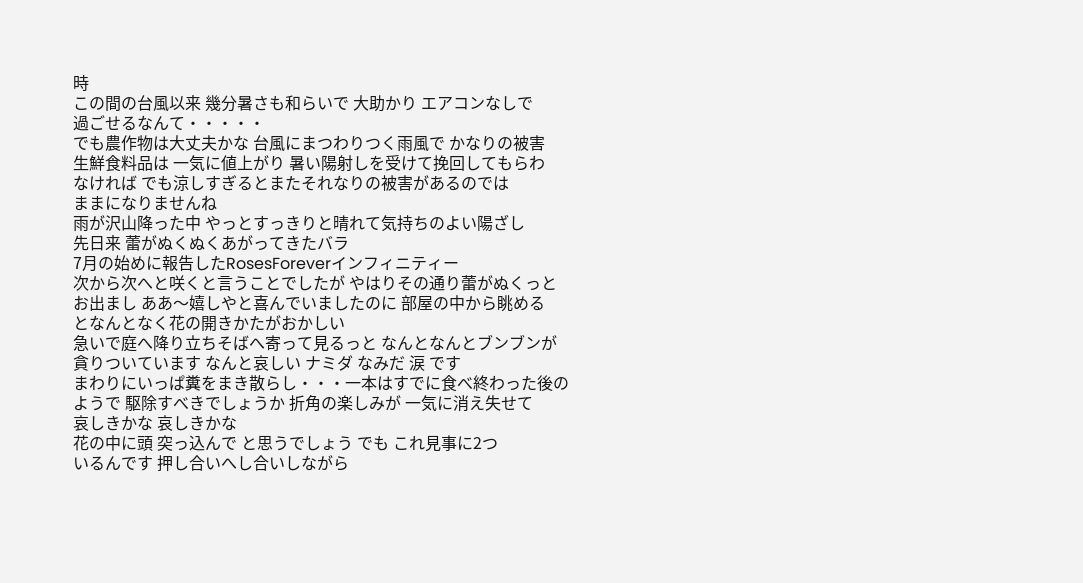時
この間の台風以来 幾分暑さも和らいで 大助かり エアコンなしで
過ごせるなんて・・・・・
でも農作物は大丈夫かな 台風にまつわりつく雨風で かなりの被害
生鮮食料品は 一気に値上がり 暑い陽射しを受けて挽回してもらわ
なければ でも涼しすぎるとまたそれなりの被害があるのでは
ままになりませんね
雨が沢山降った中 やっとすっきりと晴れて気持ちのよい陽ざし
先日来 蕾がぬくぬくあがってきたバラ
7月の始めに報告したRosesForeverインフィニティー
次から次へと咲くと言うことでしたが やはりその通り蕾がぬくっと
お出まし ああ〜嬉しやと喜んでいましたのに 部屋の中から眺める
となんとなく花の開きかたがおかしい
急いで庭へ降り立ちそばへ寄って見るっと なんとなんとブンブンが
貪りついています なんと哀しい ナミダ なみだ 涙 です
まわりにいっぱ糞をまき散らし・・・一本はすでに食べ終わった後の
ようで 駆除すべきでしょうか 折角の楽しみが 一気に消え失せて
哀しきかな 哀しきかな
花の中に頭 突っ込んで と思うでしょう でも これ見事に2つ
いるんです 押し合いへし合いしながら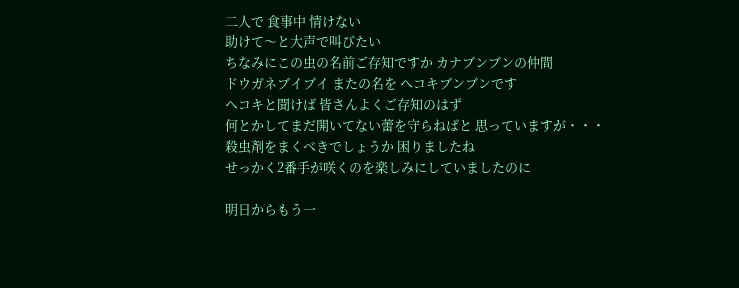二人で 食事中 情けない
助けて〜と大声で叫びたい
ちなみにこの虫の名前ご存知ですか カナブンブンの仲間
ドウガネブイブイ またの名を ヘコキブンブンです
ヘコキと聞けば 皆さんよくご存知のはず
何とかしてまだ開いてない蕾を守らねばと 思っていますが・・・
殺虫剤をまくべきでしょうか 困りましたね
せっかく2番手が咲くのを楽しみにしていましたのに

明日からもう一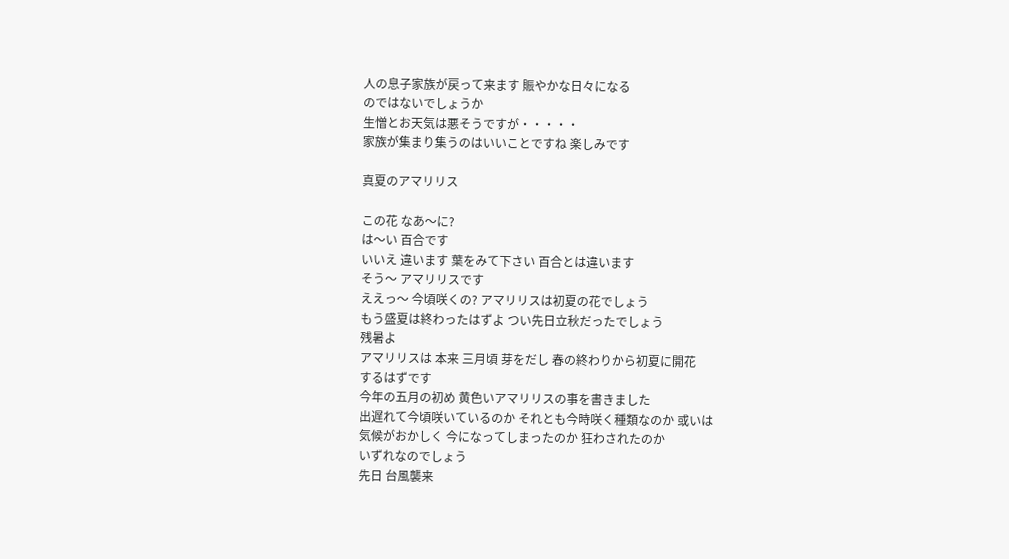人の息子家族が戻って来ます 賑やかな日々になる
のではないでしょうか
生憎とお天気は悪そうですが・・・・・
家族が集まり集うのはいいことですね 楽しみです

真夏のアマリリス

この花 なあ〜に?
は〜い 百合です
いいえ 違います 葉をみて下さい 百合とは違います
そう〜 アマリリスです
ええっ〜 今頃咲くの? アマリリスは初夏の花でしょう
もう盛夏は終わったはずよ つい先日立秋だったでしょう
残暑よ
アマリリスは 本来 三月頃 芽をだし 春の終わりから初夏に開花
するはずです
今年の五月の初め 黄色いアマリリスの事を書きました
出遅れて今頃咲いているのか それとも今時咲く種類なのか 或いは
気候がおかしく 今になってしまったのか 狂わされたのか
いずれなのでしょう
先日 台風襲来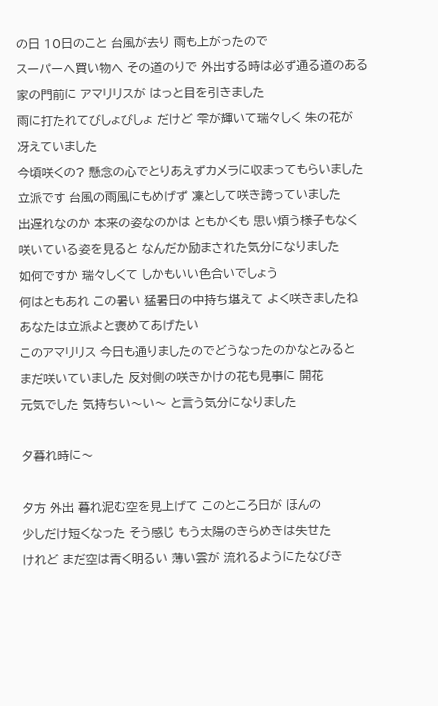の日 10日のこと 台風が去り 雨も上がったので
スーパーへ買い物へ その道のりで 外出する時は必ず通る道のある
家の門前に アマリリスが はっと目を引きました
雨に打たれてびしょびしょ だけど 雫が輝いて瑞々しく 朱の花が
冴えていました
今頃咲くの? 懸念の心でとりあえずカメラに収まってもらいました
立派です 台風の雨風にもめげず 凜として咲き誇っていました
出遅れなのか 本来の姿なのかは ともかくも 思い煩う様子もなく
咲いている姿を見ると なんだか励まされた気分になりました
如何ですか 瑞々しくて しかもいい色合いでしょう
何はともあれ この暑い 猛暑日の中持ち堪えて よく咲きましたね
あなたは立派よと褒めてあげたい
このアマリリス 今日も通りましたのでどうなったのかなとみると
まだ咲いていました 反対側の咲きかけの花も見事に 開花
元気でした 気持ちい〜い〜 と言う気分になりました

夕暮れ時に〜

夕方 外出 暮れ泥む空を見上げて このところ日が ほんの
少しだけ短くなった そう感じ もう太陽のきらめきは失せた
けれど まだ空は青く明るい 薄い雲が 流れるようにたなびき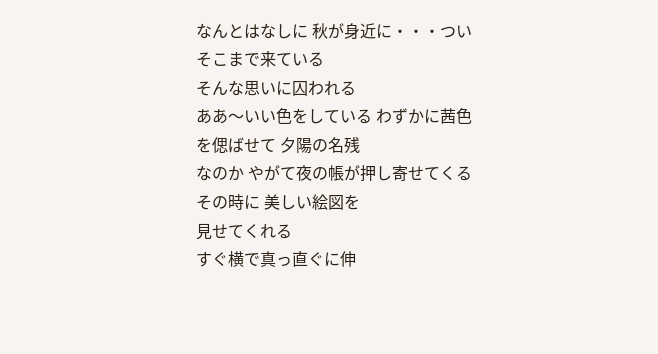なんとはなしに 秋が身近に・・・ついそこまで来ている
そんな思いに囚われる
ああ〜いい色をしている わずかに茜色を偲ばせて 夕陽の名残
なのか やがて夜の帳が押し寄せてくるその時に 美しい絵図を
見せてくれる
すぐ横で真っ直ぐに伸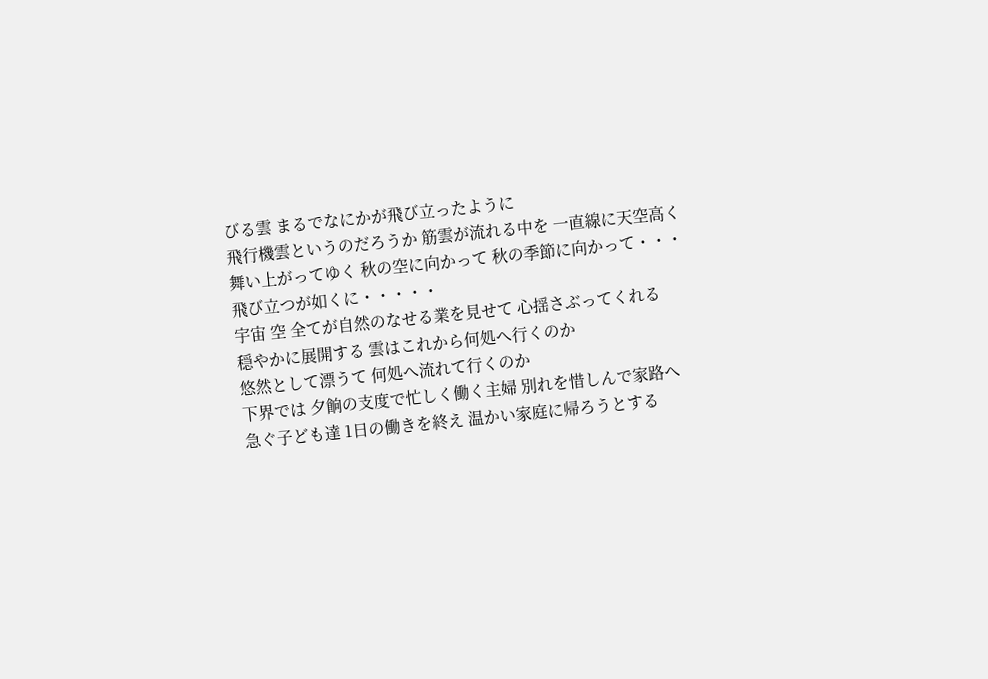びる雲 まるでなにかが飛び立ったように
飛行機雲というのだろうか 筋雲が流れる中を 一直線に天空高く
舞い上がってゆく 秋の空に向かって 秋の季節に向かって・・・
飛び立つが如くに・・・・・
宇宙 空 全てが自然のなせる業を見せて 心揺さぶってくれる
穏やかに展開する 雲はこれから何処へ行くのか
悠然として漂うて 何処へ流れて行くのか
下界では 夕餉の支度で忙しく働く主婦 別れを惜しんで家路へ
急ぐ子ども達 1日の働きを終え 温かい家庭に帰ろうとする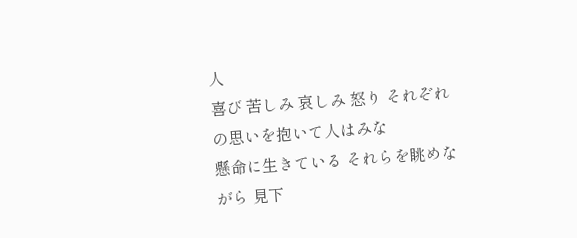人
喜び 苦しみ 哀しみ 怒り それぞれの思いを抱いて人はみな
懸命に生きている それらを眺めながら 見下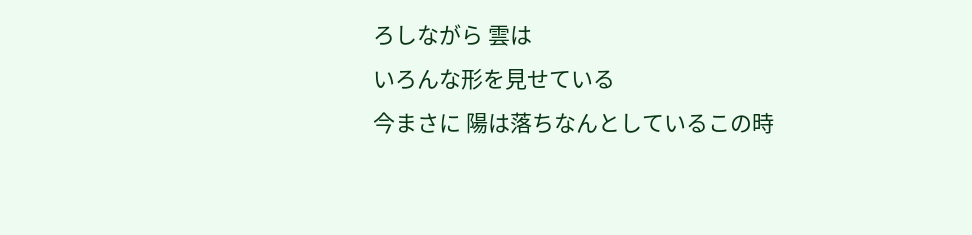ろしながら 雲は
いろんな形を見せている
今まさに 陽は落ちなんとしているこの時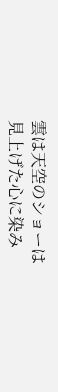雲は天空のショーは
見上げた心に染み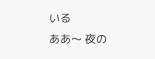いる
ああ〜 夜の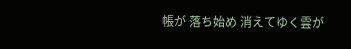帳が 落ち始め 消えてゆく雲が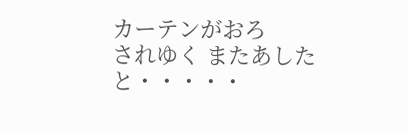カーテンがおろ
されゆく またあしたと・・・・・